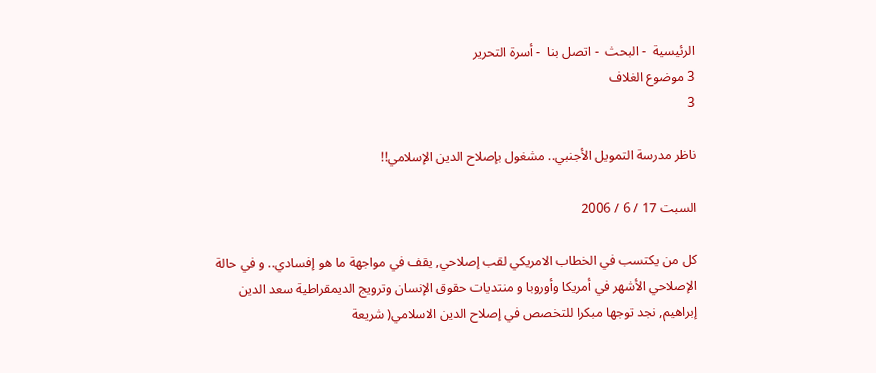الرئيسية  - البحث  - اتصل بنا  - أسرة التحرير
3 موضوع الغلاف
3

ناظر مدرسة التمويل الأجنبي.. مشغول بإصلاح الدين الإسلامي!!

السبت 17 / 6 / 2006

كل من يكتسب في الخطاب الامريكي لقب إصلاحي, يقف في مواجهة ما هو إفسادي.. و في حالة الإصلاحي الأشهر في أمريكا وأوروبا و منتديات حقوق الإنسان وترويج الديمقراطية سعد الدين إبراهيم, نجد توجها مبكرا للتخصص في إصلاح الدين الاسلامي( شريعة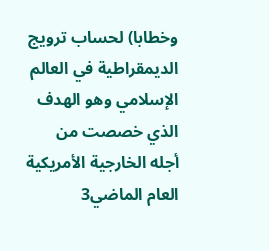وخطابا) لحساب ترويج الديمقراطية في العالم الإسلامي وهو الهدف الذي خصصت من أجله الخارجية الأمريكية العام الماضي3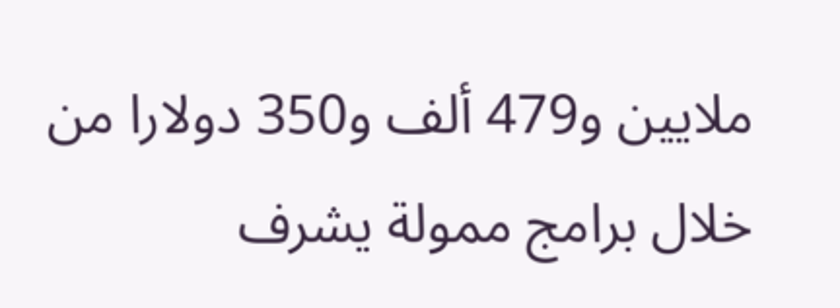ملايين و479 ألف و350 دولارا من خلال برامج ممولة يشرف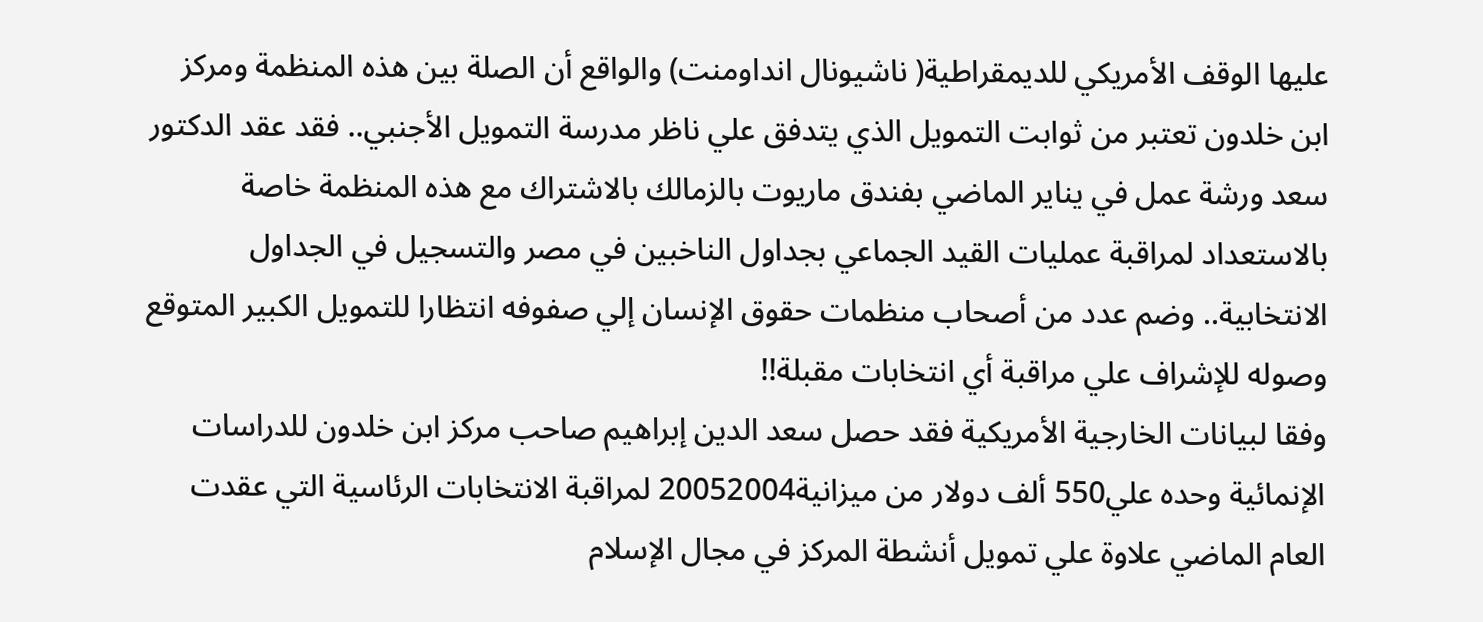عليها الوقف الأمريكي للديمقراطية( ناشيونال انداومنت) والواقع أن الصلة بين هذه المنظمة ومركز ابن خلدون تعتبر من ثوابت التمويل الذي يتدفق علي ناظر مدرسة التمويل الأجنبي.. فقد عقد الدكتور سعد ورشة عمل في يناير الماضي بفندق ماريوت بالزمالك بالاشتراك مع هذه المنظمة خاصة بالاستعداد لمراقبة عمليات القيد الجماعي بجداول الناخبين في مصر والتسجيل في الجداول الانتخابية.. وضم عدد من أصحاب منظمات حقوق الإنسان إلي صفوفه انتظارا للتمويل الكبير المتوقع وصوله للإشراف علي مراقبة أي انتخابات مقبلة!!
وفقا لبيانات الخارجية الأمريكية فقد حصل سعد الدين إبراهيم صاحب مركز ابن خلدون للدراسات الإنمائية وحده علي550 ألف دولار من ميزانية20052004 لمراقبة الانتخابات الرئاسية التي عقدت العام الماضي علاوة علي تمويل أنشطة المركز في مجال الإسلام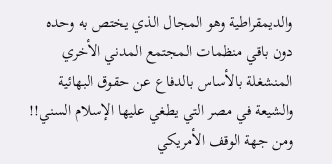والديمقراطية وهو المجال الذي يختص به وحده دون باقي منظمات المجتمع المدني الأخري المنشغلة بالأساس بالدفاع عن حقوق البهائية والشيعة في مصر التي يطغي عليها الإسلام السني!!
ومن جهة الوقف الأمريكي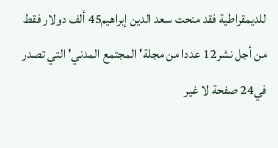للديمقراطية فقد منحت سعد الدين إبراهيم45 ألف دولار فقط من أجل نشر12 عددا من مجلة' المجتمع المدني' التي تصدر في24 صفحة لا غير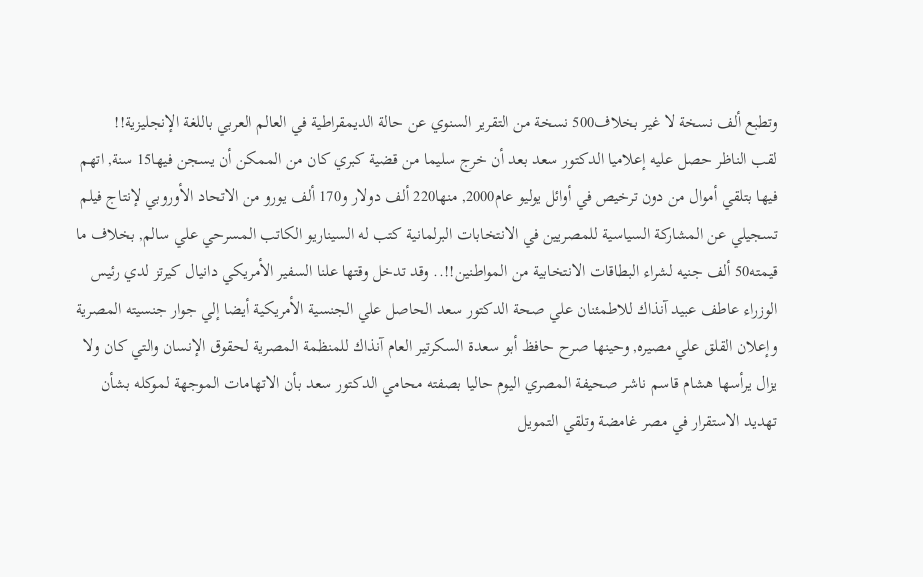وتطبع ألف نسخة لا غير بخلاف500 نسخة من التقرير السنوي عن حالة الديمقراطية في العالم العربي باللغة الإنجليزية!!
لقب الناظر حصل عليه إعلاميا الدكتور سعد بعد أن خرج سليما من قضية كبري كان من الممكن أن يسجن فيها15 سنة, اتهم فيها بتلقي أموال من دون ترخيص في أوائل يوليو عام2000, منها220 ألف دولار و170 ألف يورو من الاتحاد الأوروبي لإنتاج فيلم تسجيلي عن المشاركة السياسية للمصريين في الانتخابات البرلمانية كتب له السيناريو الكاتب المسرحي علي سالم, بخلاف ما قيمته50 ألف جنيه لشراء البطاقات الانتخابية من المواطنين!!.. وقد تدخل وقتها علنا السفير الأمريكي دانيال كيرتز لدي رئيس الوزراء عاطف عبيد آنذاك للاطمئنان علي صحة الدكتور سعد الحاصل علي الجنسية الأمريكية أيضا إلي جوار جنسيته المصرية وإعلان القلق علي مصيره, وحينها صرح حافظ أبو سعدة السكرتير العام آنذاك للمنظمة المصرية لحقوق الإنسان والتي كان ولا يزال يرأسها هشام قاسم ناشر صحيفة المصري اليوم حاليا بصفته محامي الدكتور سعد بأن الاتهامات الموجهة لموكله بشأن تهديد الاستقرار في مصر غامضة وتلقي التمويل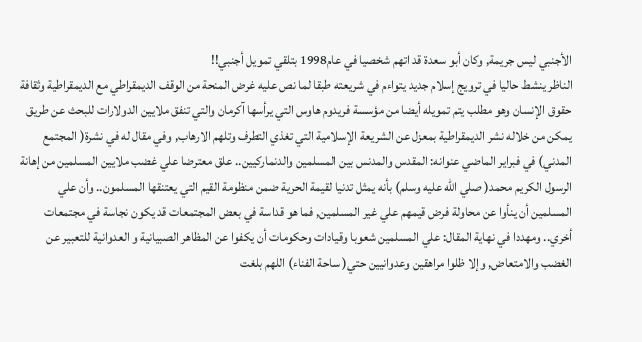الأجنبي ليس جريمة, وكان أبو سعدة قد اتهم شخصيا في عام1998 بتلقي تمويل أجنبي!!
الناظر ينشط حاليا في ترويج إسلام جديد يتواءم في شريعته طبقا لما نص عليه غرض المنحة من الوقف الديمقراطي مع الديمقراطية وثقافة حقوق الإنسان وهو مطلب يتم تمويله أيضا من مؤسسة فريدوم هاوس التي يرأسها آكرمان والتي تنفق ملايين الدولارات للبحث عن طريق يمكن من خلاله نشر الديمقراطية بمعزل عن الشريعة الإسلامية التي تغذي التطرف وتلهم الارهاب, وفي مقال له في نشرة( المجتمع المدني) في فبراير الماضي عنوانه: المقدس والمدنس بين المسلمين والدنماركيين.. علق معترضا علي غضب ملايين المسلمين من إهانة الرسول الكريم محمد( صلي الله عليه وسلم) بأنه يمثل تدنيا لقيمة الحرية ضمن منظومة القيم التي يعتنقها المسلمون.. وأن علي المسلمين أن ينأوا عن محاولة فرض قيمهم علي غير المسلمين, فما هو قداسة في بعض المجتمعات قد يكون نجاسة في مجتمعات أخري.. ومهددا في نهاية المقال: علي المسلمين شعوبا وقيادات وحكومات أن يكفوا عن المظاهر الصبيانية و العدوانية للتعبير عن الغضب والامتعاض, وإلا ظلوا مراهقين وعدوانيين حتي( ساحة الفناء) اللهم بلغت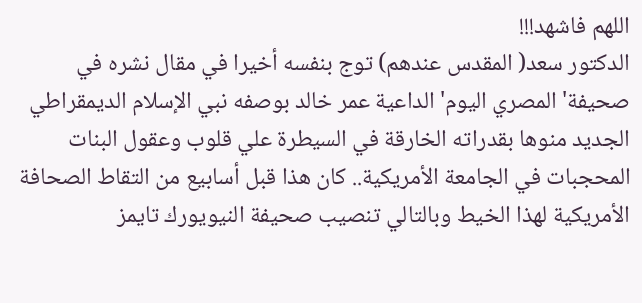اللهم فاشهد!!!
الدكتور سعد( المقدس عندهم) توج بنفسه أخيرا في مقال نشره في صحيفة' المصري اليوم' الداعية عمر خالد بوصفه نبي الإسلام الديمقراطي الجديد منوها بقدراته الخارقة في السيطرة علي قلوب وعقول البنات المحجبات في الجامعة الأمريكية.. كان هذا قبل أسابيع من التقاط الصحافة الأمريكية لهذا الخيط وبالتالي تنصيب صحيفة النيويورك تايمز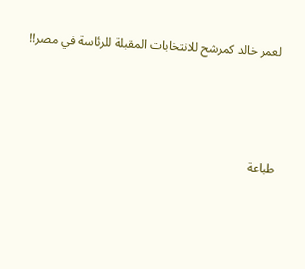لعمر خالد كمرشح للانتخابات المقبلة للرئاسة في مصر!!





طباعة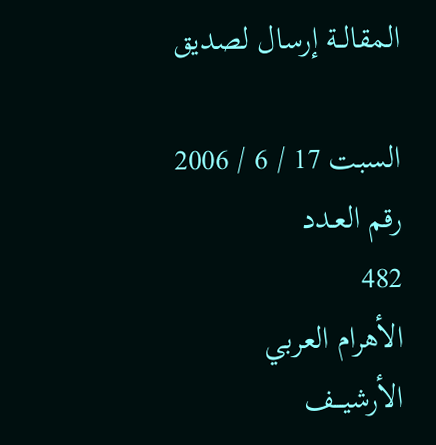المقالــة إرسال لصديق

السبت 17 / 6 / 2006
رقم العـدد
482
الأهرام العربي
الأرشيـــف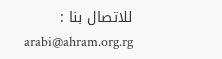للاتصال بنا : arabi@ahram.org.rg